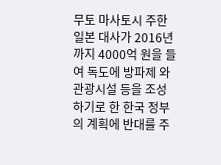무토 마사토시 주한 일본 대사가 2016년까지 4000억 원을 들여 독도에 방파제 와 관광시설 등을 조성하기로 한 한국 정부의 계획에 반대를 주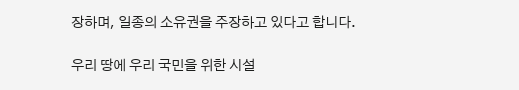장하며, 일종의 소유권을 주장하고 있다고 합니다.

우리 땅에 우리 국민을 위한 시설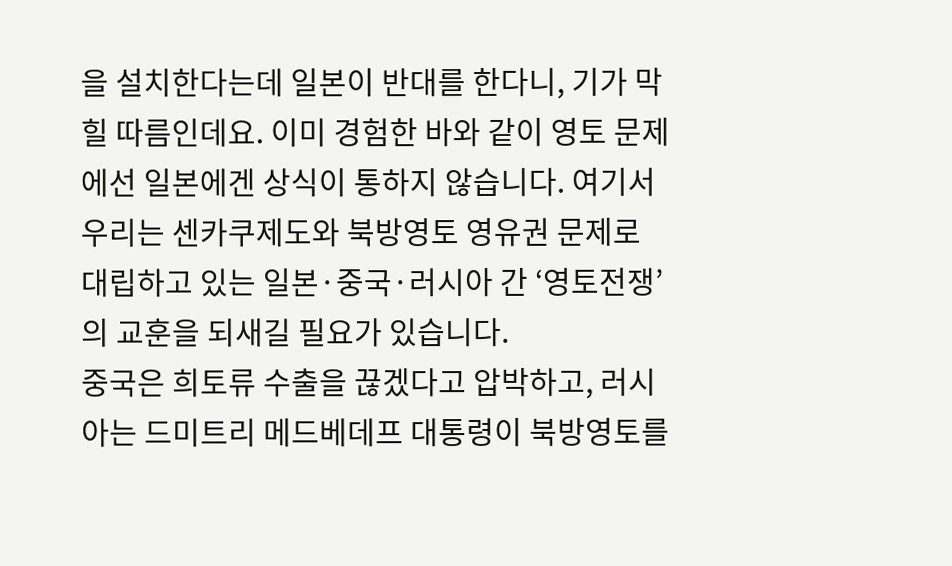을 설치한다는데 일본이 반대를 한다니, 기가 막힐 따름인데요. 이미 경험한 바와 같이 영토 문제에선 일본에겐 상식이 통하지 않습니다. 여기서 우리는 센카쿠제도와 북방영토 영유권 문제로 대립하고 있는 일본·중국·러시아 간 ‘영토전쟁’의 교훈을 되새길 필요가 있습니다.
중국은 희토류 수출을 끊겠다고 압박하고, 러시아는 드미트리 메드베데프 대통령이 북방영토를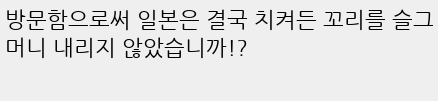방문함으로써 일본은 결국 치켜든 꼬리를 슬그머니 내리지 않았습니까!?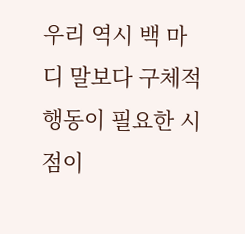우리 역시 백 마디 말보다 구체적 행동이 필요한 시점이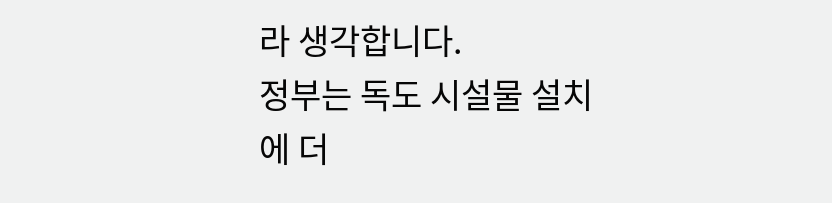라 생각합니다.
정부는 독도 시설물 설치에 더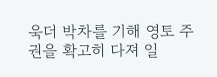욱더 박차를 기해 영토 주권을 확고히 다져 일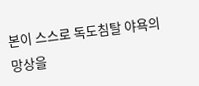본이 스스로 독도침탈 야욕의 망상을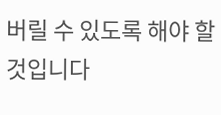버릴 수 있도록 해야 할 것입니다